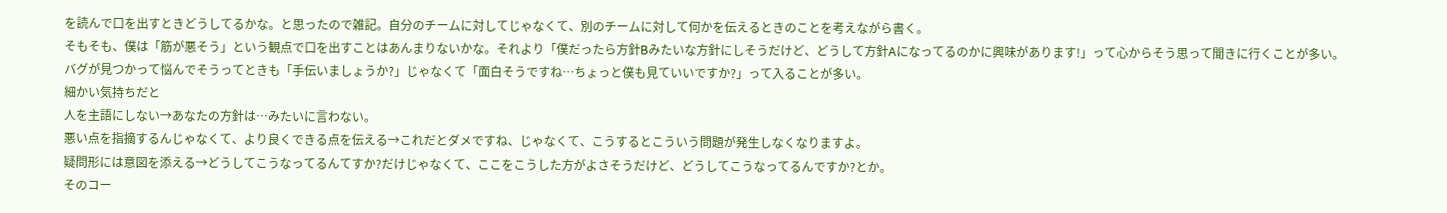を読んで口を出すときどうしてるかな。と思ったので雑記。自分のチームに対してじゃなくて、別のチームに対して何かを伝えるときのことを考えながら書く。
そもそも、僕は「筋が悪そう」という観点で口を出すことはあんまりないかな。それより「僕だったら方針Bみたいな方針にしそうだけど、どうして方針Aになってるのかに興味があります!」って心からそう思って聞きに行くことが多い。
バグが見つかって悩んでそうってときも「手伝いましょうか?」じゃなくて「面白そうですね…ちょっと僕も見ていいですか?」って入ることが多い。
細かい気持ちだと
人を主語にしない→あなたの方針は…みたいに言わない。
悪い点を指摘するんじゃなくて、より良くできる点を伝える→これだとダメですね、じゃなくて、こうするとこういう問題が発生しなくなりますよ。
疑問形には意図を添える→どうしてこうなってるんてすか?だけじゃなくて、ここをこうした方がよさそうだけど、どうしてこうなってるんですか?とか。
そのコー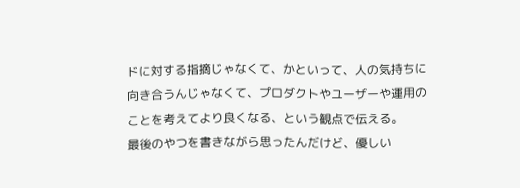ドに対する指摘じゃなくて、かといって、人の気持ちに向き合うんじゃなくて、プロダクトやユーザーや運用のことを考えてより良くなる、という観点で伝える。
最後のやつを書きながら思ったんだけど、優しい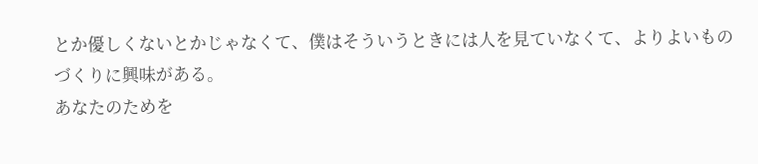とか優しくないとかじゃなくて、僕はそういうときには人を見ていなくて、よりよいものづくりに興味がある。
あなたのためを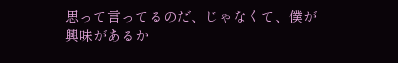思って言ってるのだ、じゃなくて、僕が興味があるか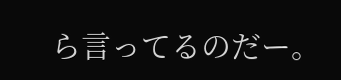ら言ってるのだー。